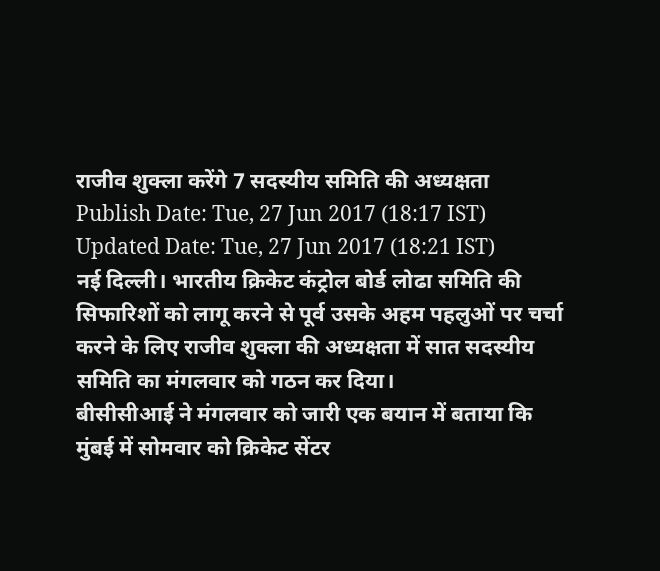राजीव शुक्ला करेंगे 7 सदस्यीय समिति की अध्यक्षता
Publish Date: Tue, 27 Jun 2017 (18:17 IST)
Updated Date: Tue, 27 Jun 2017 (18:21 IST)
नई दिल्ली। भारतीय क्रिकेट कंट्रोल बोर्ड लोढा समिति की सिफारिशों को लागू करने से पूर्व उसके अहम पहलुओं पर चर्चा करने के लिए राजीव शुक्ला की अध्यक्षता में सात सदस्यीय समिति का मंगलवार को गठन कर दिया।
बीसीसीआई ने मंगलवार को जारी एक बयान में बताया कि मुंबई में सोमवार को क्रिकेट सेंटर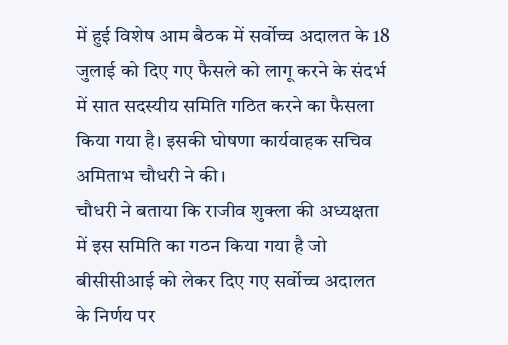में हुई विशेष आम बैठक में सर्वोच्च अदालत के 18 जुलाई को दिए गए फैसले को लागू करने के संदर्भ में सात सदस्यीय समिति गठित करने का फैसला किया गया है। इसकी घोषणा कार्यवाहक सचिव अमिताभ चौधरी ने की।
चौधरी ने बताया कि राजीव शुक्ला की अध्यक्षता में इस समिति का गठन किया गया है जो बीसीसीआई को लेकर दिए गए सर्वोच्च अदालत के निर्णय पर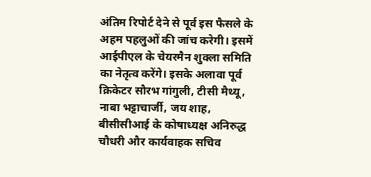अंतिम रिपोर्ट देने से पूर्व इस फैसले के अहम पहलुओं की जांच करेगी। इसमें आईपीएल के चेयरमैन शुक्ला समिति का नेतृत्व करेंगे। इसके अलावा पूर्व क्रिकेटर सौरभ गांगुली, टीसी मैथ्यू, नाबा भट्टाचार्जी, जय शाह, बीसीसीआई के कोषाध्यक्ष अनिरुद्ध चौधरी और कार्यवाहक सचिव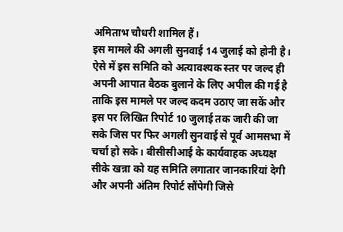अमिताभ चौधरी शामिल हैं।
इस मामले की अगली सुनवाई 14 जुलाई को होनी है। ऐसे में इस समिति को अत्यावश्यक स्तर पर जल्द ही अपनी आपात बैठक बुलाने के लिए अपील की गई है ताकि इस मामले पर जल्द कदम उठाए जा सकें और इस पर लिखित रिपोर्ट 10 जुलाई तक जारी की जा सके जिस पर फिर अगली सुनवाई से पूर्व आमसभा में चर्चा हो सके। बीसीसीआई के कार्यवाहक अध्यक्ष सीके खन्ना को यह समिति लगातार जानकारियां देगी और अपनी अंतिम रिपोर्ट सौंपेगी जिसे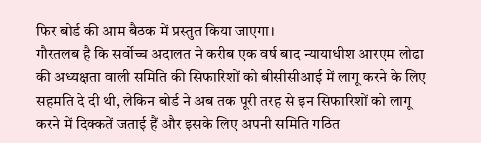फिर बोर्ड की आम बैठक में प्रस्तुत किया जाएगा।
गौरतलब है कि सर्वोच्च अदालत ने करीब एक वर्ष बाद न्यायाधीश आरएम लोढा की अध्यक्षता वाली समिति की सिफारिशों को बीसीसीआई में लागू करने के लिए सहमति दे दी थी, लेकिन बोर्ड ने अब तक पूरी तरह से इन सिफारिशों को लागू करने में दिक्कतें जताई हैं और इसके लिए अपनी समिति गठित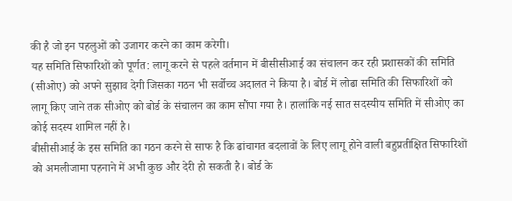की है जो इन पहलुओं को उजागर करने का काम करेगी।
यह समिति सिफारिशों को पूर्णत: लागू करने से पहले वर्तमान में बीसीसीआई का संचालन कर रही प्रशासकों की समिति (सीओए) को अपने सुझाव देगी जिसका गठन भी सर्वोच्च अदालत ने किया है। बोर्ड में लोढा समिति की सिफारिशों को लागू किए जाने तक सीओए को बोर्ड के संचालन का काम सौंपा गया है। हालांकि नई सात सदस्यीय समिति में सीओए का कोई सदस्य शामिल नहीं है।
बीसीसीआई के इस समिति का गठन करने से साफ है कि ढांचागत बदलावों के लिए लागू होने वाली बहुप्रतीक्षित सिफारिशों को अमलीजामा पहनाने में अभी कुछ और देरी हो सकती है। बोर्ड के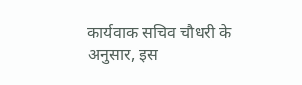कार्यवाक सचिव चौधरी के अनुसार, इस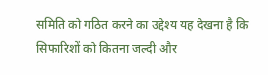समिति को गठित करने का उद्देश्य यह देखना है कि सिफारिशों को कितना जल्दी और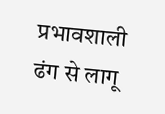प्रभावशाली ढंग से लागू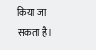किया जा सकता है।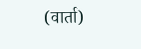(वार्ता)